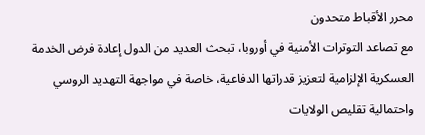محرر الأقباط متحدون
مع تصاعد التوترات الأمنية في أوروبا، تبحث العديد من الدول إعادة فرض الخدمة العسكرية الإلزامية لتعزيز قدراتها الدفاعية، خاصة في مواجهة التهديد الروسي واحتمالية تقليص الولايات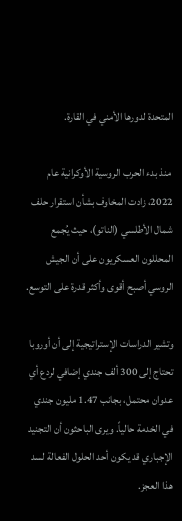المتحدة لدورها الأمني في القارة.

 منذ بدء الحرب الروسية الأوكرانية عام 2022، زادت المخاوف بشأن استقرار حلف شمال الأطلسي (الناتو)، حيث يُجمع المحللون العسكريون على أن الجيش الروسي أصبح أقوى وأكثر قدرة على التوسع.

وتشير الدراسات الإستراتيجية إلى أن أوروبا تحتاج إلى 300 ألف جندي إضافي لردع أي عدوان محتمل، بجانب 1.47 مليون جندي في الخدمة حالياً. ويرى الباحثون أن التجنيد الإجباري قد يكون أحد الحلول الفعالة لسد هذا العجز.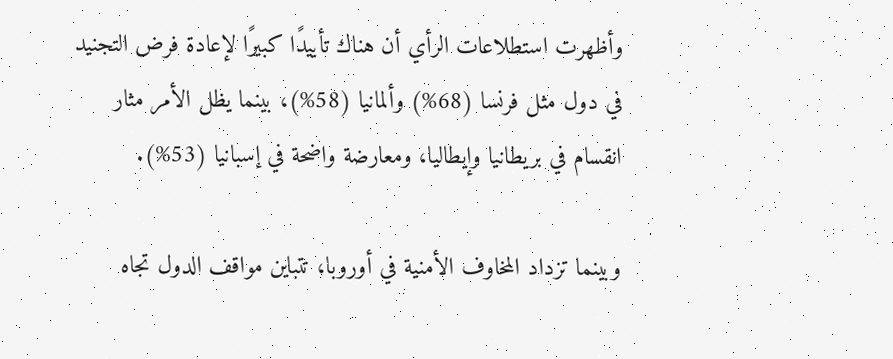وأظهرت استطلاعات الرأي أن هناك تأييدًا كبيرًا لإعادة فرض التجنيد في دول مثل فرنسا (68%) وألمانيا (58%)، بينما يظل الأمر مثار انقسام في بريطانيا وإيطاليا، ومعارضة واضحة في إسبانيا (53%).

وبينما تزداد المخاوف الأمنية في أوروبا، تتباين مواقف الدول تجاه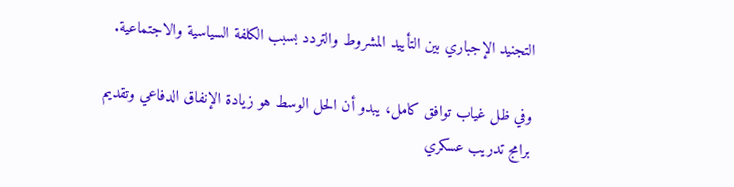التجنيد الإجباري بين التأييد المشروط والتردد بسبب الكلفة السياسية والاجتماعية.

وفي ظل غياب توافق كامل، يبدو أن الحل الوسط هو زيادة الإنفاق الدفاعي وتقديم برامج تدريب عسكري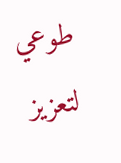طوعي لتعزيز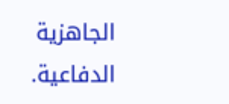الجاهزية الدفاعية.